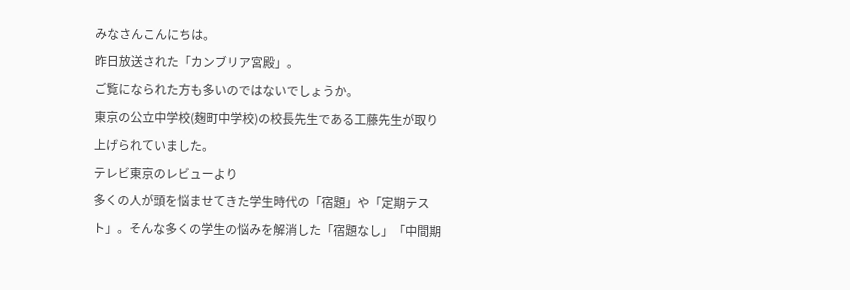みなさんこんにちは。
昨日放送された「カンブリア宮殿」。
ご覧になられた方も多いのではないでしょうか。
東京の公立中学校(麹町中学校)の校長先生である工藤先生が取り上げられていました。
テレビ東京のレビューより
多くの人が頭を悩ませてきた学生時代の「宿題」や「定期テスト」。そんな多くの学生の悩みを解消した「宿題なし」「中間期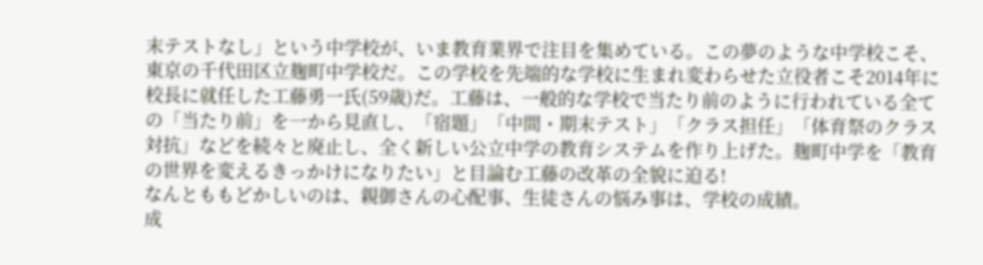末テストなし」という中学校が、いま教育業界で注目を集めている。この夢のような中学校こそ、東京の千代田区立麹町中学校だ。この学校を先端的な学校に生まれ変わらせた立役者こそ2014年に校長に就任した工藤勇一氏(59歳)だ。工藤は、一般的な学校で当たり前のように行われている全ての「当たり前」を一から見直し、「宿題」「中間・期末テスト」「クラス担任」「体育祭のクラス対抗」などを続々と廃止し、全く新しい公立中学の教育システムを作り上げた。麹町中学を「教育の世界を変えるきっかけになりたい」と目論む工藤の改革の全貌に迫る!
なんとももどかしいのは、親御さんの心配事、生徒さんの悩み事は、学校の成績。
成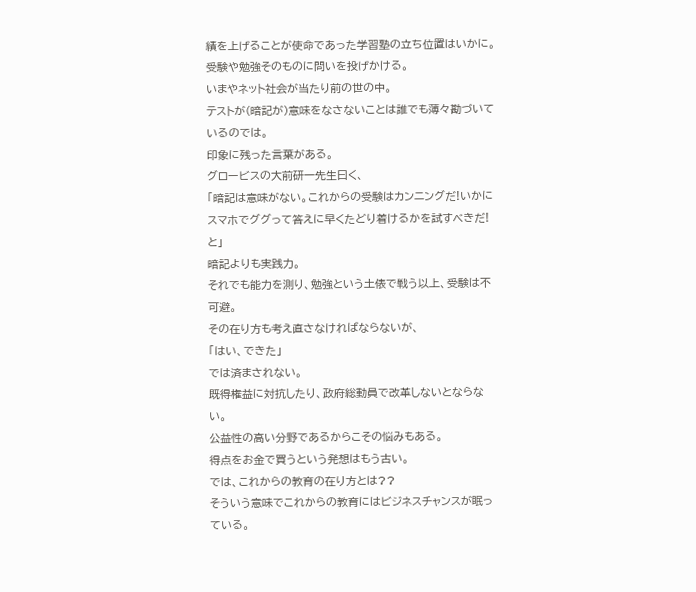績を上げることが使命であった学習塾の立ち位置はいかに。
受験や勉強そのものに問いを投げかける。
いまやネット社会が当たり前の世の中。
テストが(暗記が)意味をなさないことは誰でも薄々勘づいているのでは。
印象に残った言葉がある。
グロービスの大前研一先生曰く、
「暗記は意味がない。これからの受験はカンニングだ!いかにスマホでググって答えに早くたどり着けるかを試すべきだ!と」
暗記よりも実践力。
それでも能力を測り、勉強という土俵で戦う以上、受験は不可避。
その在り方も考え直さなければならないが、
「はい、できた」
では済まされない。
既得権益に対抗したり、政府総動員で改革しないとならない。
公益性の高い分野であるからこその悩みもある。
得点をお金で買うという発想はもう古い。
では、これからの教育の在り方とは??
そういう意味でこれからの教育にはビジネスチャンスが眠っている。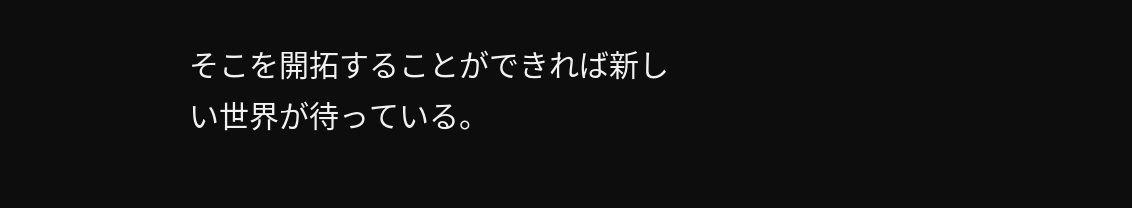そこを開拓することができれば新しい世界が待っている。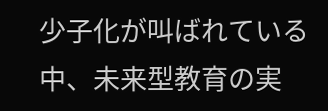少子化が叫ばれている中、未来型教育の実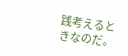践考えるときなのだ。